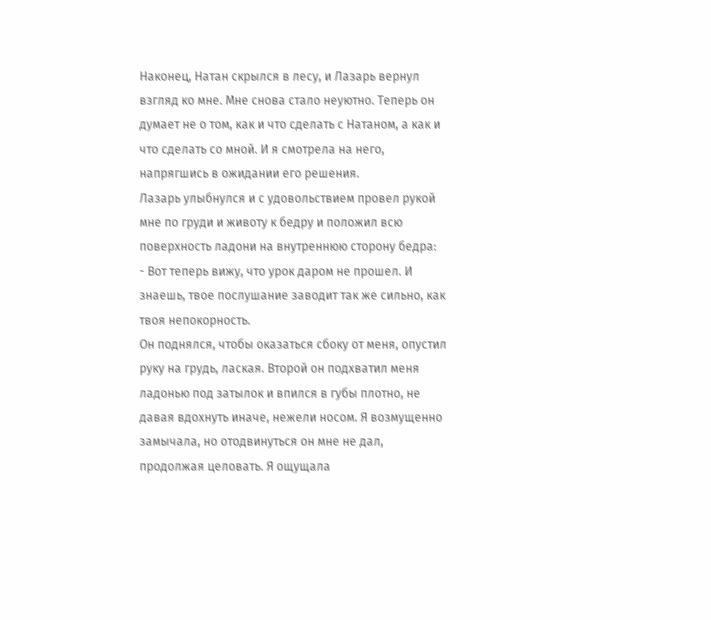Наконец, Натан скрылся в лесу, и Лазарь вернул взгляд ко мне. Мне снова стало неуютно. Теперь он думает не о том, как и что сделать с Натаном, а как и что сделать со мной. И я смотрела на него, напрягшись в ожидании его решения.
Лазарь улыбнулся и с удовольствием провел рукой мне по груди и животу к бедру и положил всю поверхность ладони на внутреннюю сторону бедра:
- Вот теперь вижу, что урок даром не прошел. И знаешь, твое послушание заводит так же сильно, как твоя непокорность.
Он поднялся, чтобы оказаться сбоку от меня, опустил руку на грудь, лаская. Второй он подхватил меня ладонью под затылок и впился в губы плотно, не давая вдохнуть иначе, нежели носом. Я возмущенно замычала, но отодвинуться он мне не дал, продолжая целовать. Я ощущала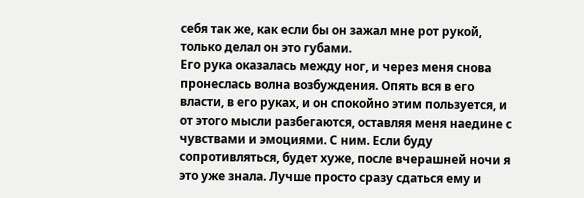себя так же, как если бы он зажал мне рот рукой, только делал он это губами.
Его рука оказалась между ног, и через меня снова пронеслась волна возбуждения. Опять вся в его власти, в его руках, и он спокойно этим пользуется, и от этого мысли разбегаются, оставляя меня наедине с чувствами и эмоциями. С ним. Если буду сопротивляться, будет хуже, после вчерашней ночи я это уже знала. Лучше просто сразу сдаться ему и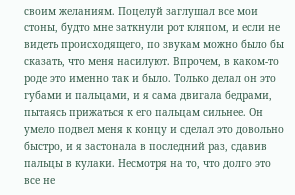своим желаниям. Поцелуй заглушал все мои стоны, будто мне заткнули рот кляпом, и если не видеть происходящего, по звукам можно было бы сказать, что меня насилуют. Впрочем, в каком-то роде это именно так и было. Только делал он это губами и пальцами, и я сама двигала бедрами, пытаясь прижаться к его пальцам сильнее. Он умело подвел меня к концу и сделал это довольно быстро, и я застонала в последний раз, сдавив пальцы в кулаки. Несмотря на то, что долго это все не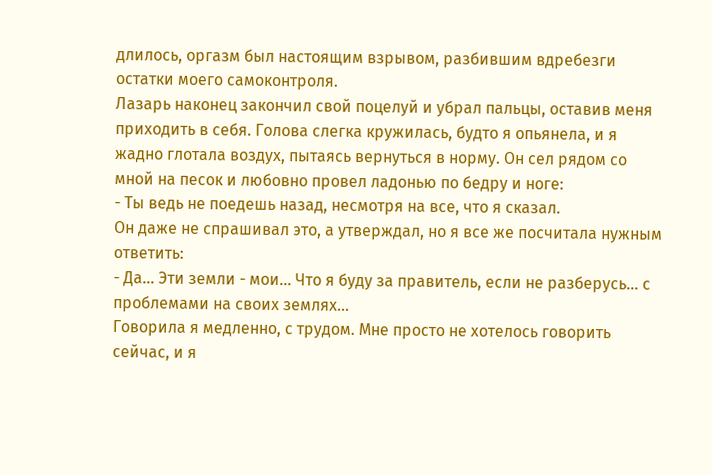длилось, оргазм был настоящим взрывом, разбившим вдребезги остатки моего самоконтроля.
Лазарь наконец закончил свой поцелуй и убрал пальцы, оставив меня приходить в себя. Голова слегка кружилась, будто я опьянела, и я жадно глотала воздух, пытаясь вернуться в норму. Он сел рядом со мной на песок и любовно провел ладонью по бедру и ноге:
- Ты ведь не поедешь назад, несмотря на все, что я сказал.
Он даже не спрашивал это, а утверждал, но я все же посчитала нужным ответить:
- Да… Эти земли - мои… Что я буду за правитель, если не разберусь… с проблемами на своих землях…
Говорила я медленно, с трудом. Мне просто не хотелось говорить сейчас, и я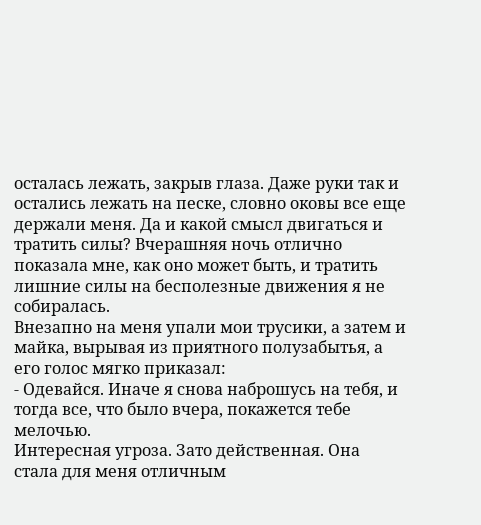осталась лежать, закрыв глаза. Даже руки так и остались лежать на песке, словно оковы все еще держали меня. Да и какой смысл двигаться и тратить силы? Вчерашняя ночь отлично показала мне, как оно может быть, и тратить лишние силы на бесполезные движения я не собиралась.
Внезапно на меня упали мои трусики, а затем и майка, вырывая из приятного полузабытья, а его голос мягко приказал:
- Одевайся. Иначе я снова наброшусь на тебя, и тогда все, что было вчера, покажется тебе мелочью.
Интересная угроза. Зато действенная. Она стала для меня отличным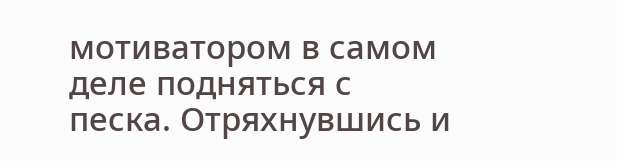мотиватором в самом деле подняться с песка. Отряхнувшись и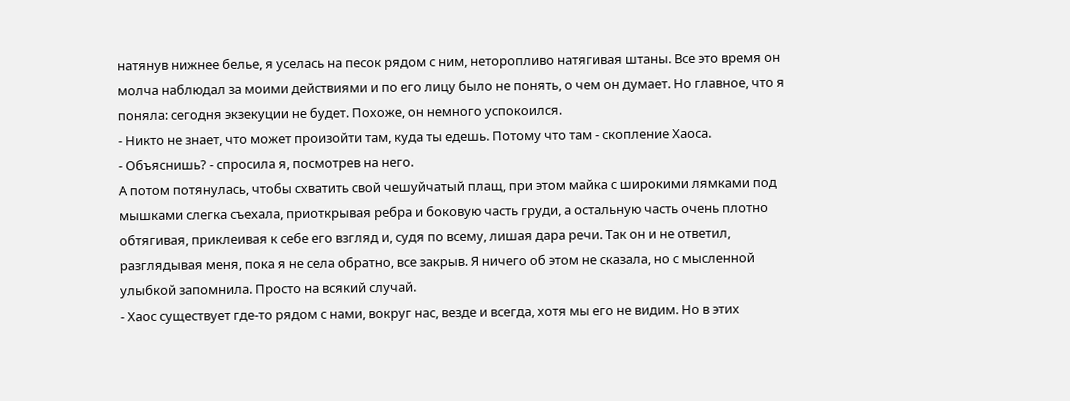натянув нижнее белье, я уселась на песок рядом с ним, неторопливо натягивая штаны. Все это время он молча наблюдал за моими действиями и по его лицу было не понять, о чем он думает. Но главное, что я поняла: сегодня экзекуции не будет. Похоже, он немного успокоился.
- Никто не знает, что может произойти там, куда ты едешь. Потому что там - скопление Хаоса.
- Объяснишь? - спросила я, посмотрев на него.
А потом потянулась, чтобы схватить свой чешуйчатый плащ, при этом майка с широкими лямками под мышками слегка съехала, приоткрывая ребра и боковую часть груди, а остальную часть очень плотно обтягивая, приклеивая к себе его взгляд и, судя по всему, лишая дара речи. Так он и не ответил, разглядывая меня, пока я не села обратно, все закрыв. Я ничего об этом не сказала, но с мысленной улыбкой запомнила. Просто на всякий случай.
- Хаос существует где-то рядом с нами, вокруг нас, везде и всегда, хотя мы его не видим. Но в этих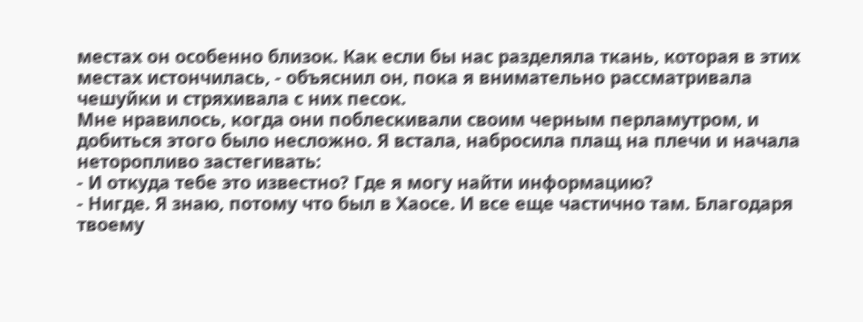местах он особенно близок. Как если бы нас разделяла ткань, которая в этих местах истончилась, - объяснил он, пока я внимательно рассматривала чешуйки и стряхивала с них песок.
Мне нравилось, когда они поблескивали своим черным перламутром, и добиться этого было несложно. Я встала, набросила плащ на плечи и начала неторопливо застегивать:
- И откуда тебе это известно? Где я могу найти информацию?
- Нигде. Я знаю, потому что был в Хаосе. И все еще частично там. Благодаря твоему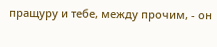пращуру и тебе, между прочим, - он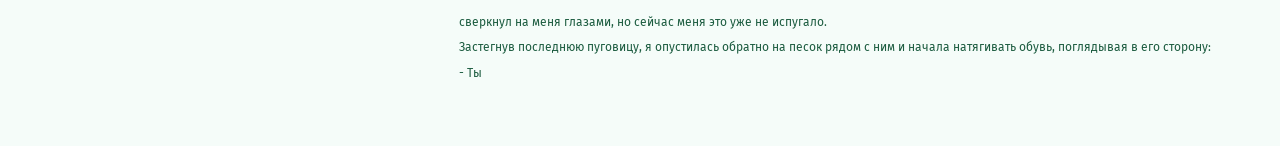сверкнул на меня глазами, но сейчас меня это уже не испугало.
Застегнув последнюю пуговицу, я опустилась обратно на песок рядом с ним и начала натягивать обувь, поглядывая в его сторону:
- Ты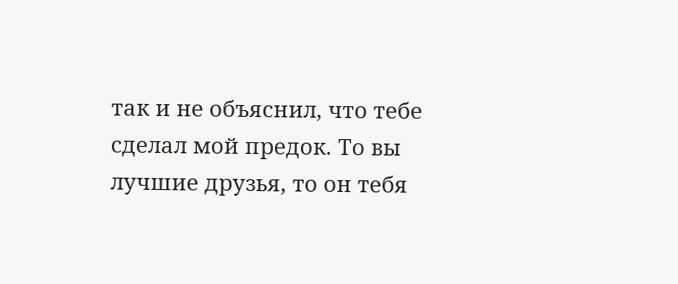так и не объяснил, что тебе сделал мой предок. То вы лучшие друзья, то он тебя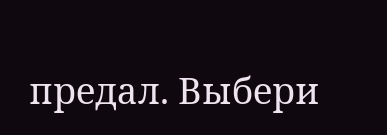предал. Выбери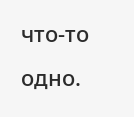что-то одно.